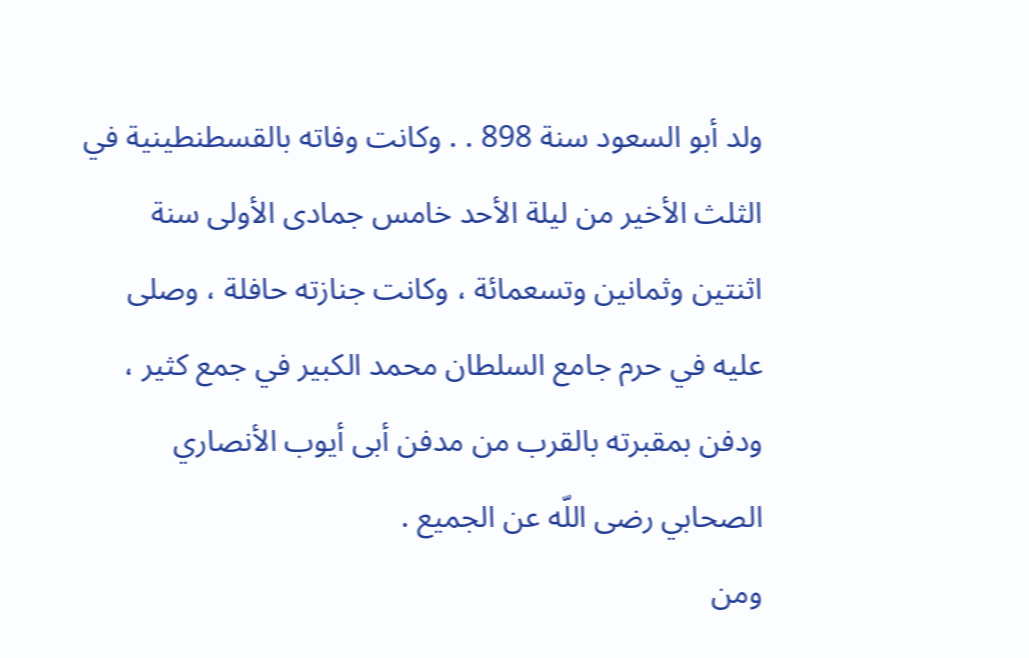ولد أبو السعود سنة 898 . . وكانت وفاته بالقسطنطينية في الثلث الأخير من ليلة الأحد خامس جمادى الأولى سنة اثنتين وثمانين وتسعمائة ، وكانت جنازته حافلة ، وصلى عليه في حرم جامع السلطان محمد الكبير في جمع كثير ، ودفن بمقبرته بالقرب من مدفن أبى أيوب الأنصاري الصحابي رضى اللّه عن الجميع .
ومن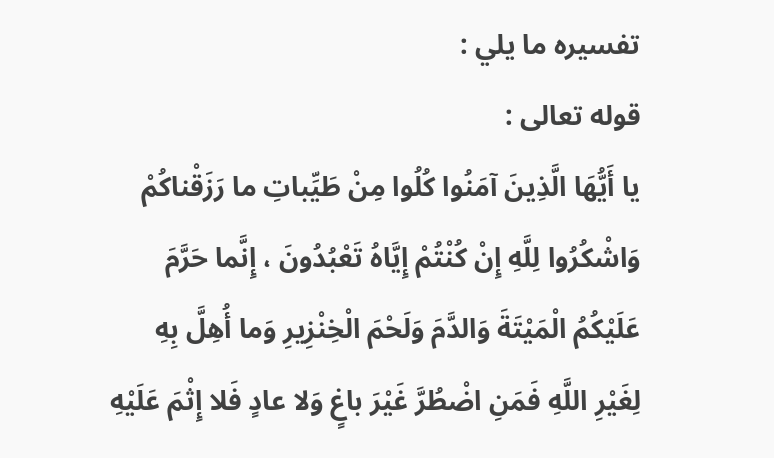تفسيره ما يلي :
قوله تعالى :
يا أَيُّهَا الَّذِينَ آمَنُوا كُلُوا مِنْ طَيِّباتِ ما رَزَقْناكُمْ وَاشْكُرُوا لِلَّهِ إِنْ كُنْتُمْ إِيَّاهُ تَعْبُدُونَ ، إِنَّما حَرَّمَ عَلَيْكُمُ الْمَيْتَةَ وَالدَّمَ وَلَحْمَ الْخِنْزِيرِ وَما أُهِلَّ بِهِ لِغَيْرِ اللَّهِ فَمَنِ اضْطُرَّ غَيْرَ باغٍ وَلا عادٍ فَلا إِثْمَ عَلَيْهِ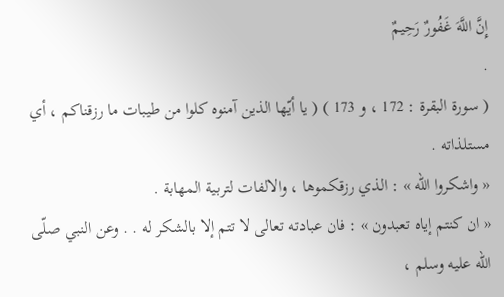إِنَّ اللَّهَ غَفُورٌ رَحِيمٌ
.
( سورة البقرة : 172 ، و 173 ) ( يا أيّها الذين آمنوه كلوا من طيبات ما رزقناكم ، أي مستلذاته .
« واشكروا اللّه » : الذي رزقكموها ، والالفات لتربية المهابة .
« ان كنتم إياه تعبدون » : فان عبادته تعالى لا تتم إلا بالشكر له . . وعن النبي صلّى اللّه عليه وسلم ،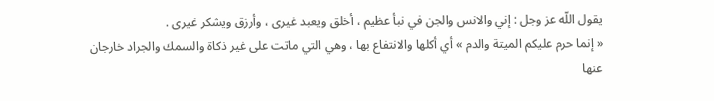يقول اللّه عز وجل : إني والانس والجن في نبأ عظيم ، أخلق ويعبد غيرى ، وأرزق ويشكر غيرى .
« إنما حرم عليكم الميتة والدم » أي أكلها والانتفاع بها ، وهي التي ماتت على غير ذكاة والسمك والجراد خارجان عنها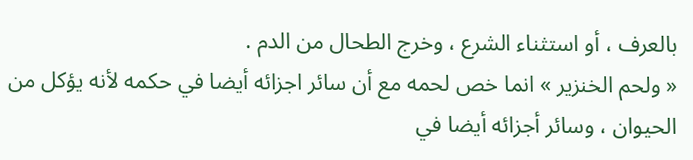بالعرف ، أو استثناء الشرع ، وخرج الطحال من الدم .
« ولحم الخنزير » انما خص لحمه مع أن سائر اجزائه أيضا في حكمه لأنه يؤكل من الحيوان ، وسائر أجزائه أيضا في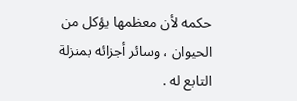حكمه لأن معظمها يؤكل من الحيوان ، وسائر أجزائه بمنزلة التابع له .